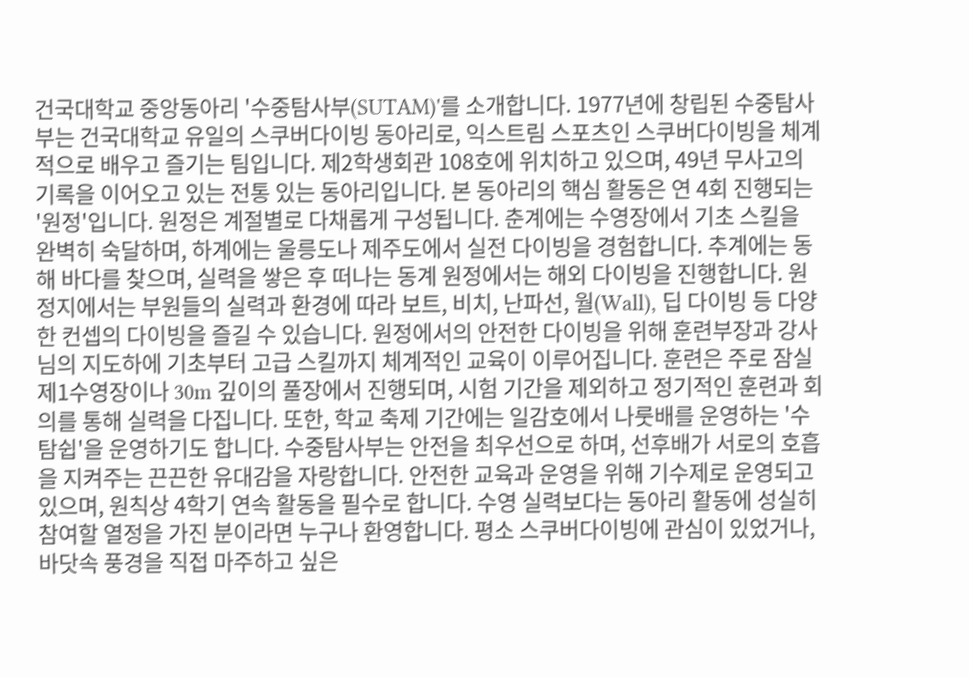건국대학교 중앙동아리 '수중탐사부(SUTAM)'를 소개합니다. 1977년에 창립된 수중탐사부는 건국대학교 유일의 스쿠버다이빙 동아리로, 익스트림 스포츠인 스쿠버다이빙을 체계적으로 배우고 즐기는 팀입니다. 제2학생회관 108호에 위치하고 있으며, 49년 무사고의 기록을 이어오고 있는 전통 있는 동아리입니다. 본 동아리의 핵심 활동은 연 4회 진행되는 '원정'입니다. 원정은 계절별로 다채롭게 구성됩니다. 춘계에는 수영장에서 기초 스킬을 완벽히 숙달하며, 하계에는 울릉도나 제주도에서 실전 다이빙을 경험합니다. 추계에는 동해 바다를 찾으며, 실력을 쌓은 후 떠나는 동계 원정에서는 해외 다이빙을 진행합니다. 원정지에서는 부원들의 실력과 환경에 따라 보트, 비치, 난파선, 월(Wall), 딥 다이빙 등 다양한 컨셉의 다이빙을 즐길 수 있습니다. 원정에서의 안전한 다이빙을 위해 훈련부장과 강사님의 지도하에 기초부터 고급 스킬까지 체계적인 교육이 이루어집니다. 훈련은 주로 잠실 제1수영장이나 30m 깊이의 풀장에서 진행되며, 시험 기간을 제외하고 정기적인 훈련과 회의를 통해 실력을 다집니다. 또한, 학교 축제 기간에는 일감호에서 나룻배를 운영하는 '수탐쉽'을 운영하기도 합니다. 수중탐사부는 안전을 최우선으로 하며, 선후배가 서로의 호흡을 지켜주는 끈끈한 유대감을 자랑합니다. 안전한 교육과 운영을 위해 기수제로 운영되고 있으며, 원칙상 4학기 연속 활동을 필수로 합니다. 수영 실력보다는 동아리 활동에 성실히 참여할 열정을 가진 분이라면 누구나 환영합니다. 평소 스쿠버다이빙에 관심이 있었거나, 바닷속 풍경을 직접 마주하고 싶은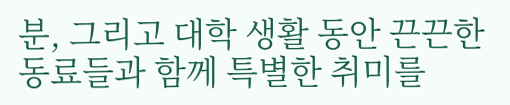분, 그리고 대학 생활 동안 끈끈한 동료들과 함께 특별한 취미를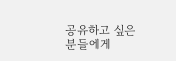공유하고 싶은 분들에게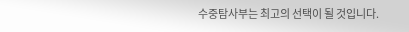수중탐사부는 최고의 선택이 될 것입니다.